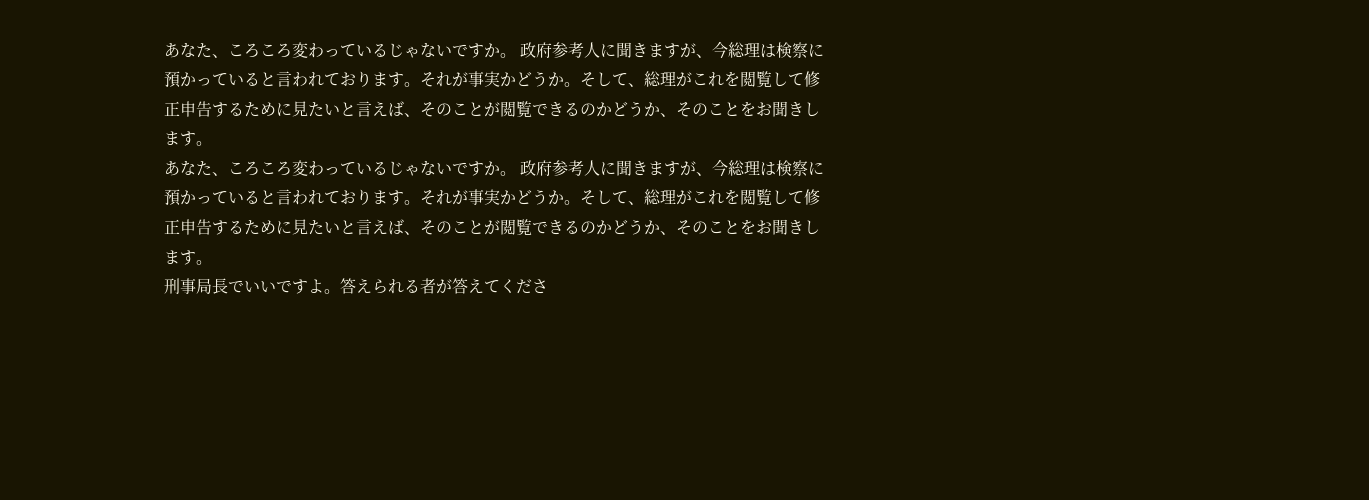あなた、ころころ変わっているじゃないですか。 政府参考人に聞きますが、今総理は検察に預かっていると言われております。それが事実かどうか。そして、総理がこれを閲覧して修正申告するために見たいと言えば、そのことが閲覧できるのかどうか、そのことをお聞きします。
あなた、ころころ変わっているじゃないですか。 政府参考人に聞きますが、今総理は検察に預かっていると言われております。それが事実かどうか。そして、総理がこれを閲覧して修正申告するために見たいと言えば、そのことが閲覧できるのかどうか、そのことをお聞きします。
刑事局長でいいですよ。答えられる者が答えてくださ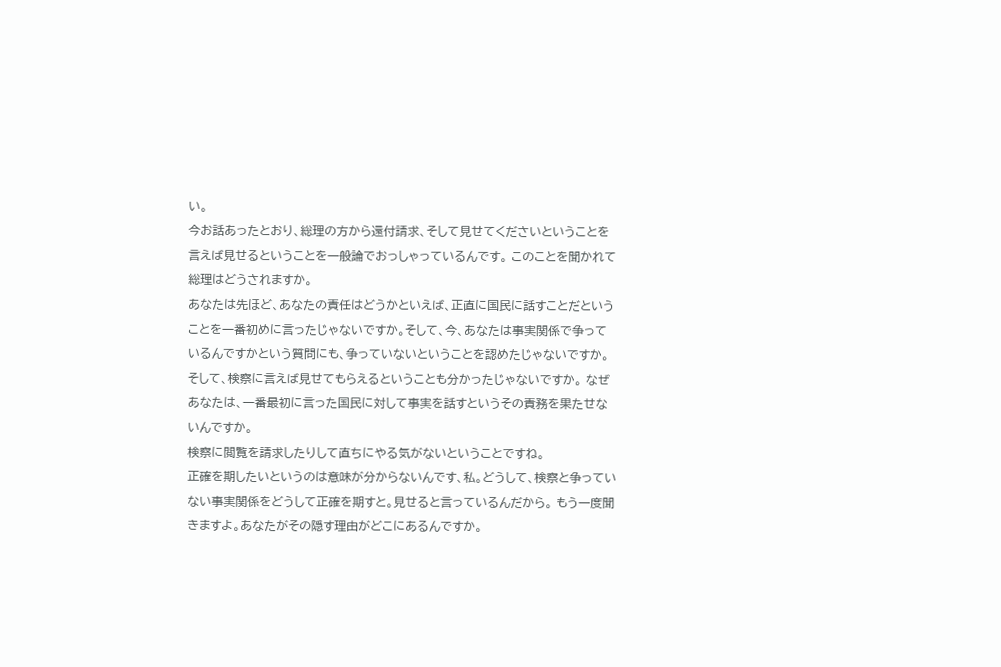い。
今お話あったとおり、総理の方から還付請求、そして見せてくださいということを言えば見せるということを一般論でおっしゃっているんです。 このことを聞かれて総理はどうされますか。
あなたは先ほど、あなたの責任はどうかといえば、正直に国民に話すことだということを一番初めに言ったじゃないですか。そして、今、あなたは事実関係で争っているんですかという質問にも、争っていないということを認めたじゃないですか。そして、検察に言えば見せてもらえるということも分かったじゃないですか。 なぜあなたは、一番最初に言った国民に対して事実を話すというその責務を果たせないんですか。
検察に閲覧を請求したりして直ちにやる気がないということですね。
正確を期したいというのは意味が分からないんです、私。どうして、検察と争っていない事実関係をどうして正確を期すと。見せると言っているんだから。 もう一度聞きますよ。あなたがその隠す理由がどこにあるんですか。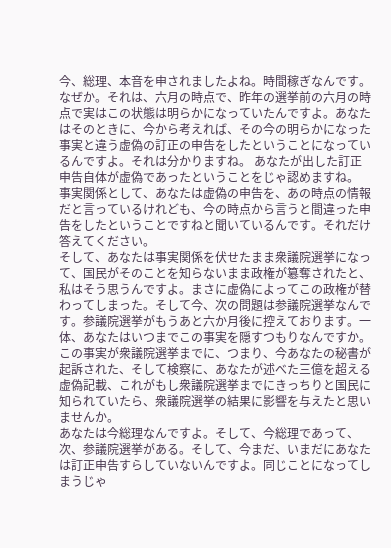今、総理、本音を申されましたよね。時間稼ぎなんです。なぜか。それは、六月の時点で、昨年の選挙前の六月の時点で実はこの状態は明らかになっていたんですよ。あなたはそのときに、今から考えれば、その今の明らかになった事実と違う虚偽の訂正の申告をしたということになっているんですよ。それは分かりますね。 あなたが出した訂正申告自体が虚偽であったということをじゃ認めますね。
事実関係として、あなたは虚偽の申告を、あの時点の情報だと言っているけれども、今の時点から言うと間違った申告をしたということですねと聞いているんです。それだけ答えてください。
そして、あなたは事実関係を伏せたまま衆議院選挙になって、国民がそのことを知らないまま政権が簒奪されたと、私はそう思うんですよ。まさに虚偽によってこの政権が替わってしまった。そして今、次の問題は参議院選挙なんです。参議院選挙がもうあと六か月後に控えております。一体、あなたはいつまでこの事実を隠すつもりなんですか。
この事実が衆議院選挙までに、つまり、今あなたの秘書が起訴された、そして検察に、あなたが述べた三億を超える虚偽記載、これがもし衆議院選挙までにきっちりと国民に知られていたら、衆議院選挙の結果に影響を与えたと思いませんか。
あなたは今総理なんですよ。そして、今総理であって、次、参議院選挙がある。そして、今まだ、いまだにあなたは訂正申告すらしていないんですよ。同じことになってしまうじゃ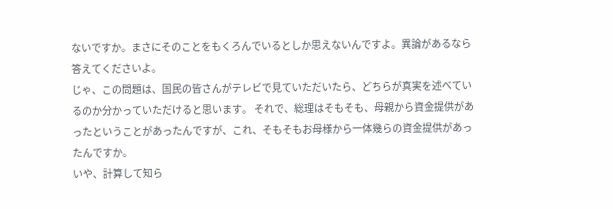ないですか。まさにそのことをもくろんでいるとしか思えないんですよ。異論があるなら答えてくださいよ。
じゃ、この問題は、国民の皆さんがテレビで見ていただいたら、どちらが真実を述べているのか分かっていただけると思います。 それで、総理はそもそも、母親から資金提供があったということがあったんですが、これ、そもそもお母様から一体幾らの資金提供があったんですか。
いや、計算して知ら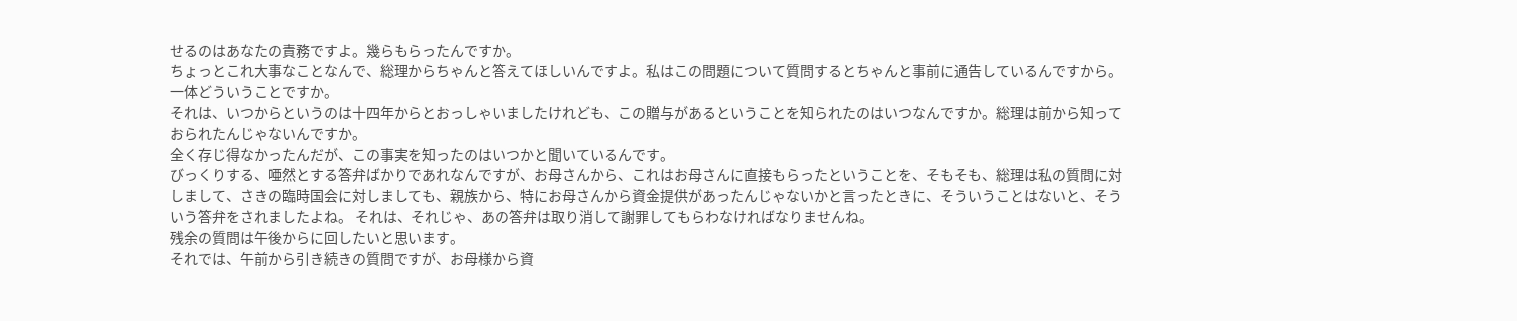せるのはあなたの責務ですよ。幾らもらったんですか。
ちょっとこれ大事なことなんで、総理からちゃんと答えてほしいんですよ。私はこの問題について質問するとちゃんと事前に通告しているんですから。一体どういうことですか。
それは、いつからというのは十四年からとおっしゃいましたけれども、この贈与があるということを知られたのはいつなんですか。総理は前から知っておられたんじゃないんですか。
全く存じ得なかったんだが、この事実を知ったのはいつかと聞いているんです。
びっくりする、唖然とする答弁ばかりであれなんですが、お母さんから、これはお母さんに直接もらったということを、そもそも、総理は私の質問に対しまして、さきの臨時国会に対しましても、親族から、特にお母さんから資金提供があったんじゃないかと言ったときに、そういうことはないと、そういう答弁をされましたよね。 それは、それじゃ、あの答弁は取り消して謝罪してもらわなければなりませんね。
残余の質問は午後からに回したいと思います。
それでは、午前から引き続きの質問ですが、お母様から資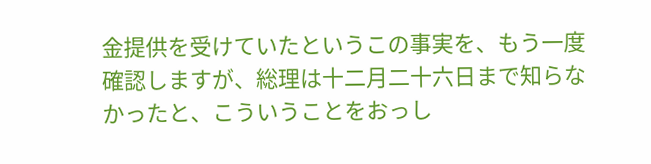金提供を受けていたというこの事実を、もう一度確認しますが、総理は十二月二十六日まで知らなかったと、こういうことをおっし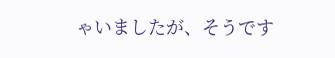ゃいましたが、そうです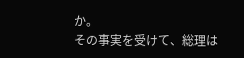か。
その事実を受けて、総理は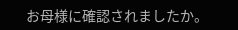お母様に確認されましたか。